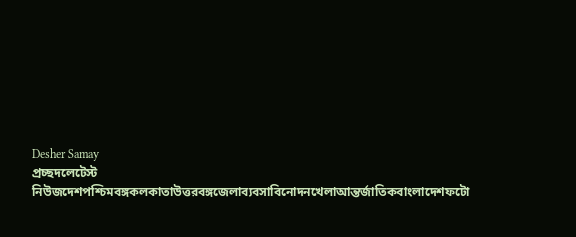Desher Samay
প্রচ্ছদলেটেস্ট নিউজদেশপশ্চিমবঙ্গকলকাতাউত্তরবঙ্গজেলাব্যবসাবিনোদনখেলাআন্তর্জাতিকবাংলাদেশফটো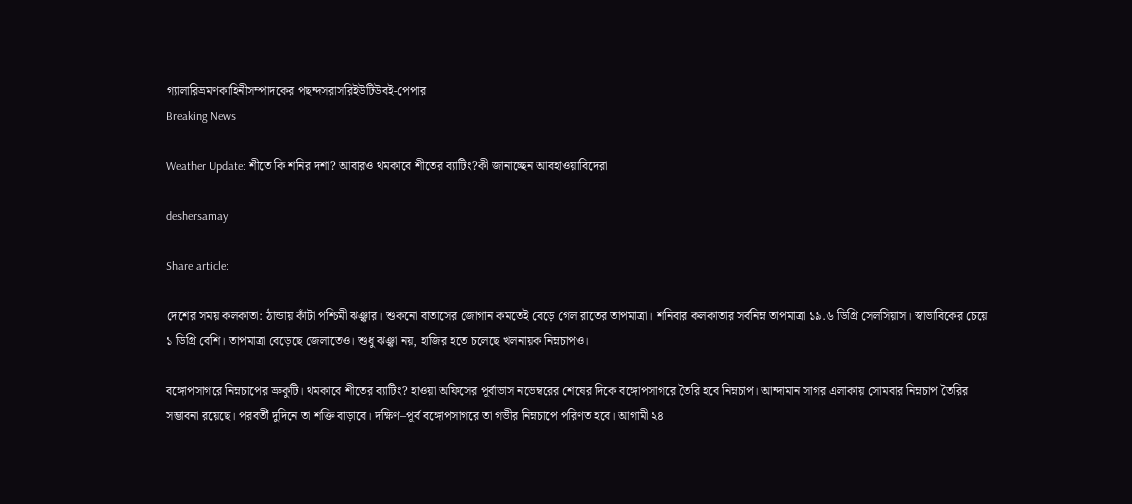গ্যালারিভ্রমণকাহিনীসম্পাদকের পছন্দসরাসরিইউটিউবই-পেপার
Breaking News

Weather Update: শীতে কি শনির দশা? আবারও থমকাবে শীতের ব্যাটিং?কী জানাচ্ছেন আবহাওয়াবিদেরা

deshersamay

Share article:

দেশের সময় কলকাতা: ঠান্ডায় কাঁটা পশ্চিমী ঝঞ্ঝার। শুকনো বাতাসের জোগান কমতেই বেড়ে গেল রাতের তাপমাত্রা। শনিবার কলকাতার সর্বনিম্ন তাপমাত্রা ১৯.৬ ডিগ্রি সেলসিয়াস। স্বাভাবিকের চেয়ে ১ ডিগ্রি বেশি। তাপমাত্রা বেড়েছে জেলাতেও। শুধু ঝঞ্ঝা নয়, হাজির হতে চলেছে খলনায়ক নিম্নচাপও।

বঙ্গোপসাগরে নিম্নচাপের ভ্রুকুটি। থমকাবে শীতের ব্যাটিং? হাওয়া অফিসের পূর্বাভাস নভেম্বরের শেষের দিকে বঙ্গোপসাগরে তৈরি হবে নিম্নচাপ। আন্দামান সাগর এলাকায় সোমবার নিম্নচাপ তৈরির সম্ভাবনা রয়েছে। পরবর্তী দুদিনে তা শক্তি বাড়াবে। দক্ষিণ–পূর্ব বঙ্গোপসাগরে তা গভীর নিম্নচাপে পরিণত হবে। আগামী ২৪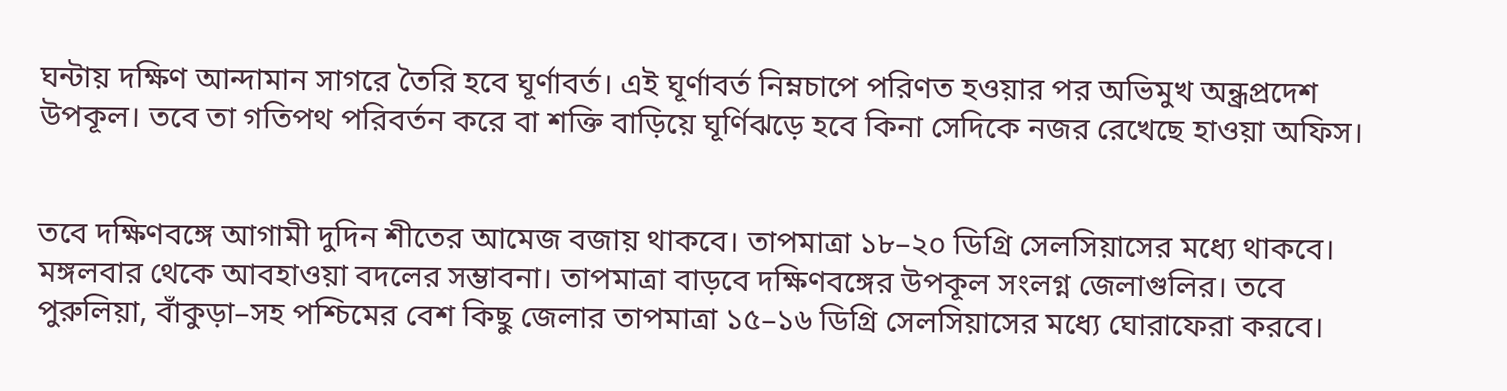ঘন্টায় দক্ষিণ আন্দামান সাগরে তৈরি হবে ঘূর্ণাবর্ত। এই ঘূর্ণাবর্ত নিম্নচাপে পরিণত হওয়ার পর অভিমুখ অন্ধ্রপ্রদেশ উপকূল। তবে তা গতিপথ পরিবর্তন করে বা শক্তি বাড়িয়ে ঘূর্ণিঝড়ে হবে কিনা সেদিকে নজর রেখেছে হাওয়া অফিস।


তবে দক্ষিণবঙ্গে আগামী দুদিন শীতের আমেজ বজায় থাকবে। তাপমাত্রা ১৮–২০ ডিগ্রি সেলসিয়াসের মধ্যে থাকবে। মঙ্গলবার থেকে আবহাওয়া বদলের সম্ভাবনা। তাপমাত্রা বাড়বে দক্ষিণবঙ্গের উপকূল সংলগ্ন জেলাগুলির। তবে পুরুলিয়া, বাঁকুড়া–সহ পশ্চিমের বেশ কিছু জেলার তাপমাত্রা ১৫–১৬ ডিগ্রি সেলসিয়াসের মধ্যে ঘোরাফেরা করবে।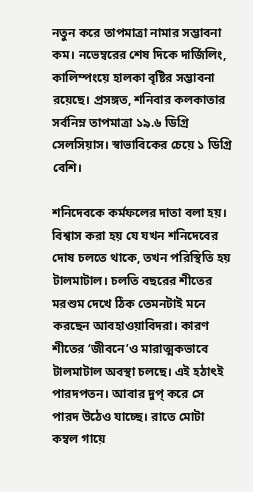নতুন করে তাপমাত্রা নামার সম্ভাবনা কম। নভেম্বরের শেষ দিকে দার্জিলিং, কালিম্পংয়ে হালকা বৃষ্টির সম্ভাবনা রয়েছে। প্রসঙ্গত, শনিবার কলকাতার সর্বনিম্ন তাপমাত্রা ১৯.৬ ডিগ্রি সেলসিয়াস। স্বাভাবিকের চেয়ে ১ ডিগ্রি বেশি।

শনিদেবকে কর্মফলের দাতা বলা হয়। বিশ্বাস করা হয় যে যখন শনিদেবের দোষ চলতে থাকে, তখন পরিস্থিতি হয় টালমাটাল। চলতি বছরের শীতের মরশুম দেখে ঠিক তেমনটাই মনে করছেন আবহাওয়াবিদরা। কারণ শীতের ‘জীবনে’ও মারাত্মকভাবে টালমাটাল অবস্থা চলছে। এই হঠাৎই পারদপতন। আবার দুপ্ করে সে পারদ উঠেও যাচ্ছে। রাতে মোটা কম্বল গায়ে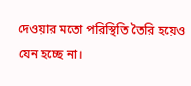দেওয়ার মতো পরিস্থিতি তৈরি হয়েও যেন হচ্ছে না।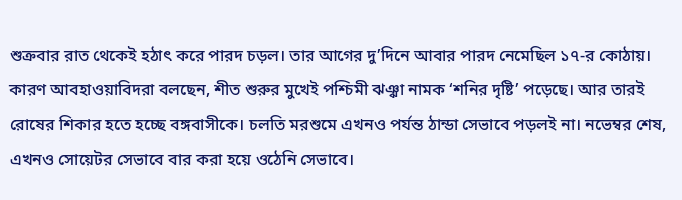শুক্রবার রাত থেকেই হঠাৎ করে পারদ চড়ল। তার আগের দু’দিনে আবার পারদ নেমেছিল ১৭-র কোঠায়। কারণ আবহাওয়াবিদরা বলছেন, শীত শুরুর মুখেই পশ্চিমী ঝঞ্ঝা নামক ‘শনির দৃষ্টি’ পড়েছে। আর তারই রোষের শিকার হতে হচ্ছে বঙ্গবাসীকে। চলতি মরশুমে এখনও পর্যন্ত ঠান্ডা সেভাবে পড়লই না। নভেম্বর শেষ, এখনও সোয়েটর সেভাবে বার করা হয়ে ওঠেনি সেভাবে।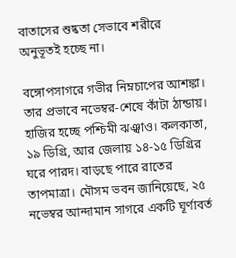বাতাসের শুষ্কতা সেভাবে শরীরে অনুভূতই হচ্ছে না।

বঙ্গোপসাগরে গভীর নিম্নচাপের আশঙ্কা। তার প্রভাবে নভেম্বর-শেষে কাঁটা ঠান্ডায়। হাজির হচ্ছে পশ্চিমী ঝঞ্ঝাও। কলকাতা, ১৯ ডিগ্রি, আর জেলায় ১৪-১৫ ডিগ্রির ঘরে পারদ। বাড়ছে পারে রাতের তাপমাত্রা। মৌসম ভবন জানিয়েছে, ২৫ নভেম্বর আন্দামান সাগরে একটি ঘূর্ণাবর্ত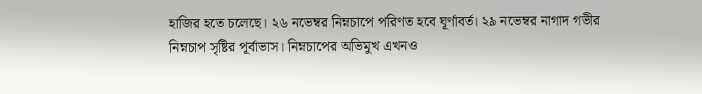হাজির হতে চলেছে। ২৬ নভেম্বর নিম্নচাপে পরিণত হবে ঘূর্ণাবর্ত। ২৯ নভেম্বর নাগাদ গভীর নিম্নচাপ সৃষ্টির পূর্বাভাস। নিম্নচাপের অভিমুখ এখনও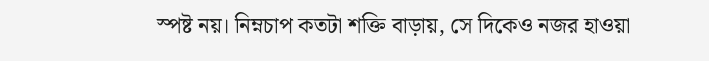স্পষ্ট নয়। নিম্নচাপ কতটা শক্তি বাড়ায়, সে দিকেও নজর হাওয়া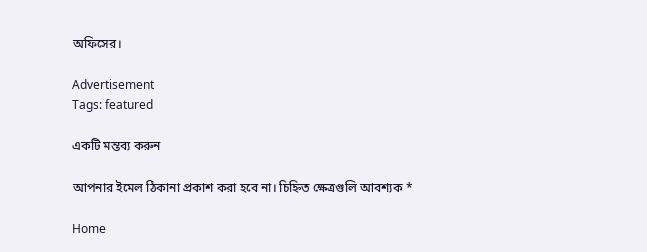অফিসের।

Advertisement
Tags: featured

একটি মন্তব্য করুন

আপনার ইমেল ঠিকানা প্রকাশ করা হবে না। চিহ্নিত ক্ষেত্রগুলি আবশ্যক *

Home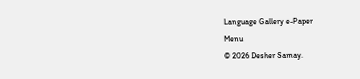Language Gallery e-Paper
Menu
© 2026 Desher Samay.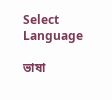Select Language

ভাষা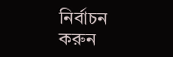নির্বাচন করুন